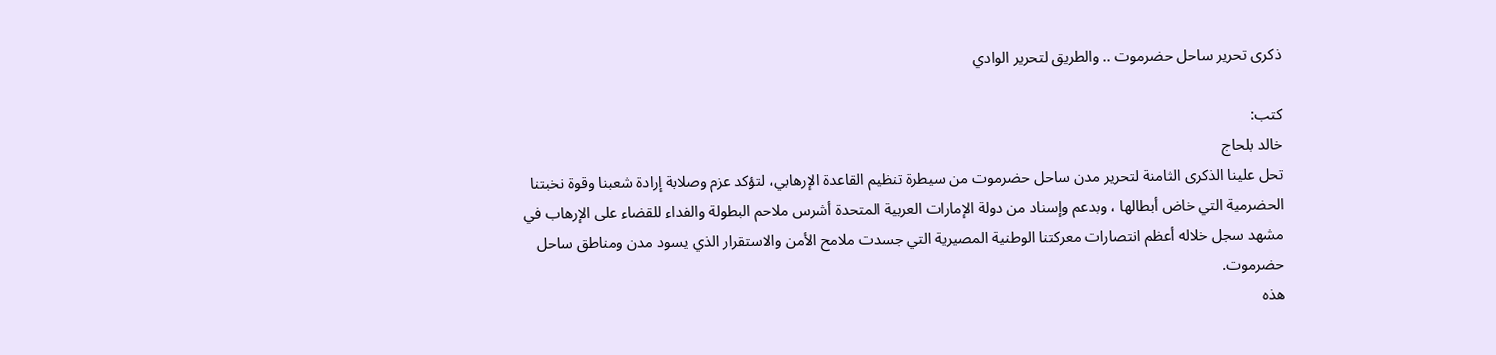ذكرى تحرير ساحل حضرموت .. والطريق لتحرير الوادي

كتب:
خالد بلحاج
تحل علينا الذكرى الثامنة لتحرير مدن ساحل حضرموت من سيطرة تنظيم القاعدة الإرهابي، لتؤكد عزم وصلابة إرادة شعبنا وقوة نخبتنا الحضرمية التي خاض أبطالها ، وبدعم وإسناد من دولة الإمارات العربية المتحدة أشرس ملاحم البطولة والفداء للقضاء على الإرهاب في مشهد سجل خلاله أعظم انتصارات معركتنا الوطنية المصيرية التي جسدت ملامح الأمن والاستقرار الذي يسود مدن ومناطق ساحل حضرموت.
هذه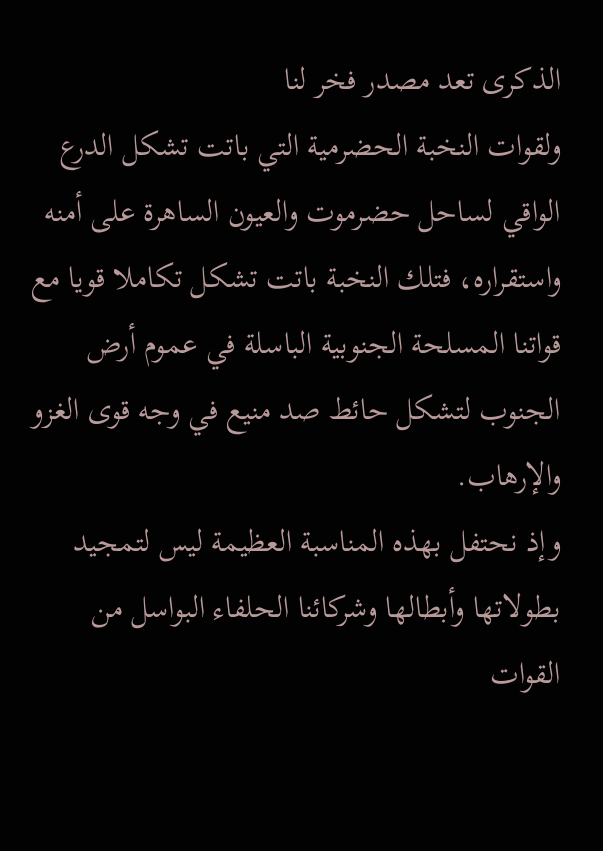الذكرى تعد مصدر فخر لنا
ولقوات النخبة الحضرمية التي باتت تشكل الدرع الواقي لساحل حضرموت والعيون الساهرة على أمنه واستقراره، فتلك النخبة باتت تشكل تكاملا قويا مع قواتنا المسلحة الجنوبية الباسلة في عموم أرض الجنوب لتشكل حائط صد منيع في وجه قوى الغزو والإرهاب.
وإذ نحتفل بهذه المناسبة العظيمة ليس لتمجيد بطولاتها وأبطالها وشركائنا الحلفاء البواسل من القوات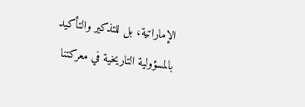الإماراتية، بل للتذكير والتأكيد بالمسؤولية التاريخية في معركتنا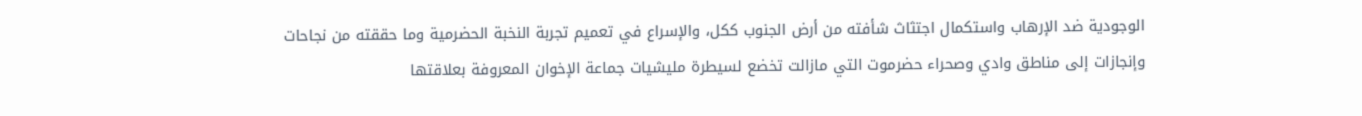الوجودية ضد الإرهاب واستكمال اجتثاث شأفته من أرض الجنوب ككل، والإسراع في تعميم تجربة النخبة الحضرمية وما حققته من نجاحات وإنجازات إلى مناطق وادي وصحراء حضرموت التي مازالت تخضع لسيطرة مليشيات جماعة الإخوان المعروفة بعلاقتها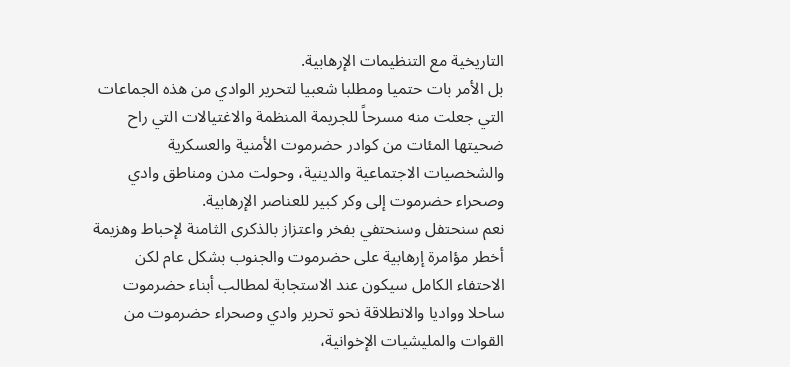التاريخية مع التنظيمات الإرهابية.
بل الأمر بات حتميا ومطلبا شعبيا لتحرير الوادي من هذه الجماعات التي جعلت منه مسرحاً للجريمة المنظمة والاغتيالات التي راح ضحيتها المئات من كوادر حضرموت الأمنية والعسكرية والشخصيات الاجتماعية والدينية، وحولت مدن ومناطق وادي وصحراء حضرموت إلى وكر كبير للعناصر الإرهابية.
نعم سنحتفل وسنحتفي بفخر واعتزاز بالذكرى الثامنة لإحباط وهزيمة أخطر مؤامرة إرهابية على حضرموت والجنوب بشكل عام لكن الاحتفاء الكامل سيكون عند الاستجابة لمطالب أبناء حضرموت ساحلا وواديا والانطلاقة نحو تحرير وادي وصحراء حضرموت من القوات والمليشيات الإخوانية،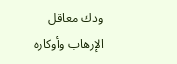ودك معاقل الإرهاب وأوكاره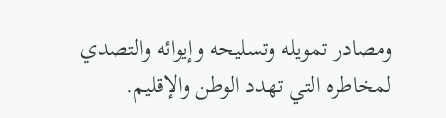ومصادر تمويله وتسليحه وإيوائه والتصدي لمخاطره التي تهدد الوطن والإقليم.